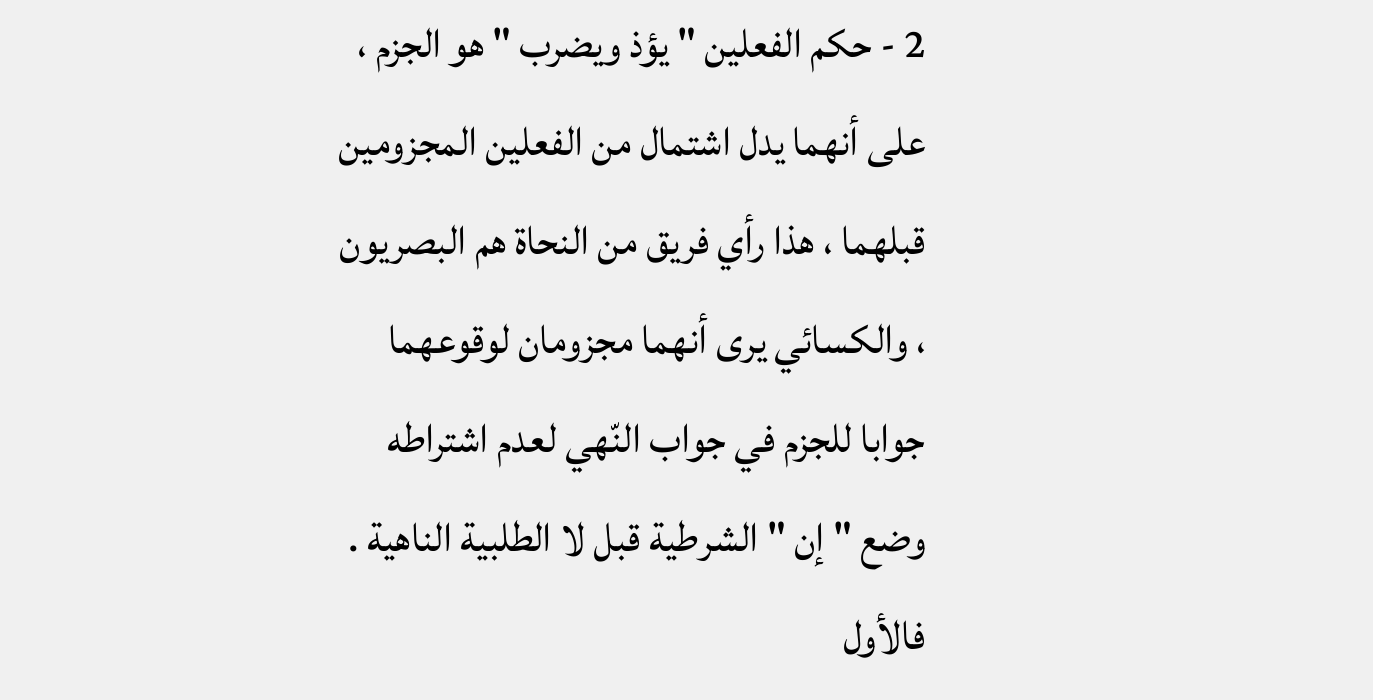2 - حكم الفعلين " يؤذ ويضرب " هو الجزم ، على أنهما يدل اشتمال من الفعلين المجزومين قبلهما ، هذا رأي فريق من النحاة هم البصريون ، والكسائي يرى أنهما مجزومان لوقوعهما جوابا للجزم في جواب النّهي لعدم اشتراطه وضع " إن " الشرطية قبل لا الطلبية الناهية .
فالأول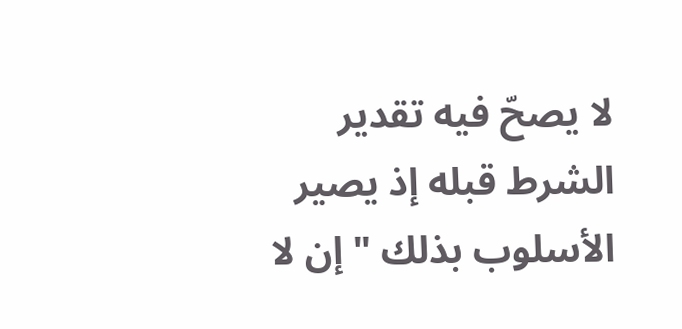لا يصحّ فيه تقدير الشرط قبله إذ يصير الأسلوب بذلك " إن لا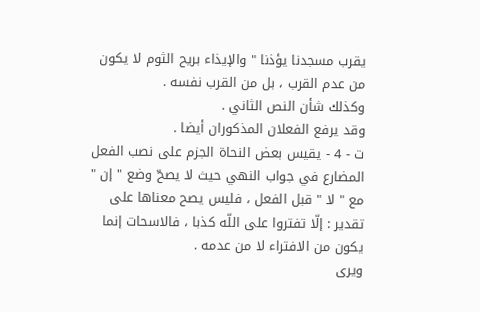يقرب مسجدنا يؤذنا " والإيذاء بريح الثوم لا يكون من عدم القرب ، بل من القرب نفسه .
وكذلك شأن النص الثاني .
وقد يرفع الفعلان المذكوران أيضا .
ت - 4 - يقيس بعض النحاة الجزم على نصب الفعل المضارع في جواب النهي حيث لا يصحّ وضع " إن " مع " لا " قبل الفعل ، فليس يصح معناها على تقدير : إلّا تفتروا على اللّه كذبا ، فالاسحات إنما يكون من الافتراء لا من عدمه .
ويرى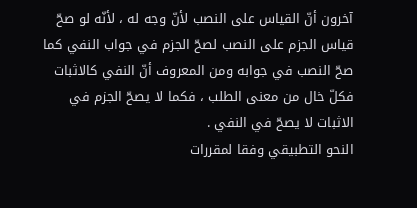آخرون أنّ القياس على النصب لأنّ وجه له ، لأنّه لو صحّ قياس الجزم على النصب لصحّ الجزم في جواب النفي كما صحّ النصب في جوابه ومن المعروف أنّ النفي كالاثبات فكلّ خال من معنى الطلب ، فكما لا يصحّ الجزم في الاثبات لا يصحّ في النفي .
النحو التطبيقي وفقا لمقررات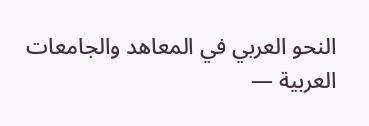النحو العربي في المعاهد والجامعات العربية —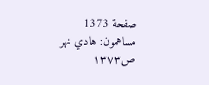صفحة 1373
مساهمون: هادي نهر
ص١٣٧٣